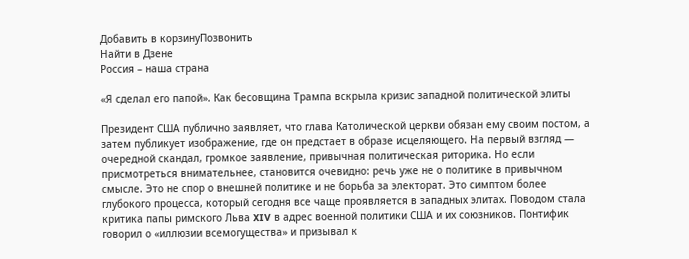Добавить в корзинуПозвонить
Найти в Дзене
Россия – наша страна

«Я сделал его папой». Как бесовщина Трампа вскрыла кризис западной политической элиты

Президент США публично заявляет, что глава Католической церкви обязан ему своим постом, а затем публикует изображение, где он предстает в образе исцеляющего. На первый взгляд — очередной скандал, громкое заявление, привычная политическая риторика. Но если присмотреться внимательнее, становится очевидно: речь уже не о политике в привычном смысле. Это не спор о внешней политике и не борьба за электорат. Это симптом более глубокого процесса, который сегодня все чаще проявляется в западных элитах. Поводом стала критика папы римского Льва XIV в адрес военной политики США и их союзников. Понтифик говорил о «иллюзии всемогущества» и призывал к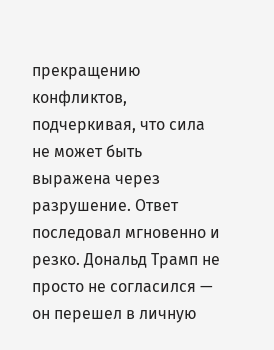прекращению конфликтов, подчеркивая, что сила не может быть выражена через разрушение. Ответ последовал мгновенно и резко. Дональд Трамп не просто не согласился — он перешел в личную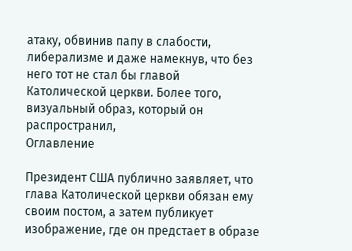атаку, обвинив папу в слабости, либерализме и даже намекнув, что без него тот не стал бы главой Католической церкви. Более того, визуальный образ, который он распространил,
Оглавление

Президент США публично заявляет, что глава Католической церкви обязан ему своим постом, а затем публикует изображение, где он предстает в образе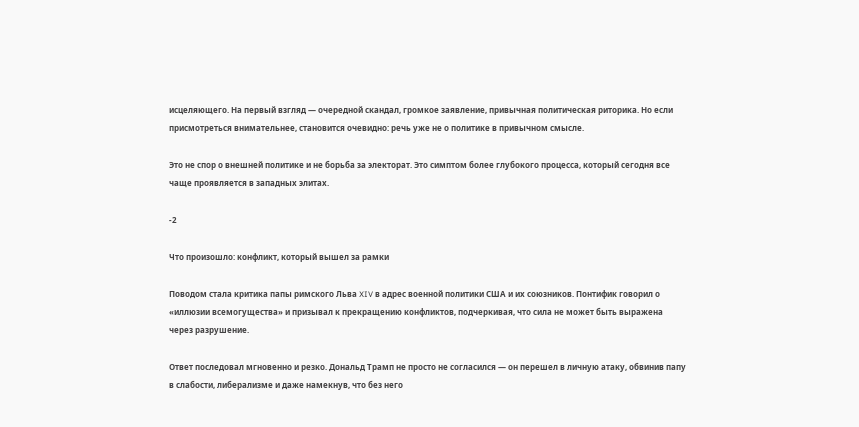исцеляющего. На первый взгляд — очередной скандал, громкое заявление, привычная политическая риторика. Но если присмотреться внимательнее, становится очевидно: речь уже не о политике в привычном смысле.

Это не спор о внешней политике и не борьба за электорат. Это симптом более глубокого процесса, который сегодня все чаще проявляется в западных элитах.

-2

Что произошло: конфликт, который вышел за рамки

Поводом стала критика папы римского Льва XIV в адрес военной политики США и их союзников. Понтифик говорил о «иллюзии всемогущества» и призывал к прекращению конфликтов, подчеркивая, что сила не может быть выражена через разрушение.

Ответ последовал мгновенно и резко. Дональд Трамп не просто не согласился — он перешел в личную атаку, обвинив папу в слабости, либерализме и даже намекнув, что без него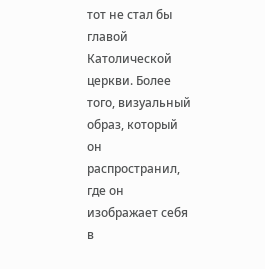тот не стал бы главой Католической церкви. Более того, визуальный образ, который он распространил, где он изображает себя в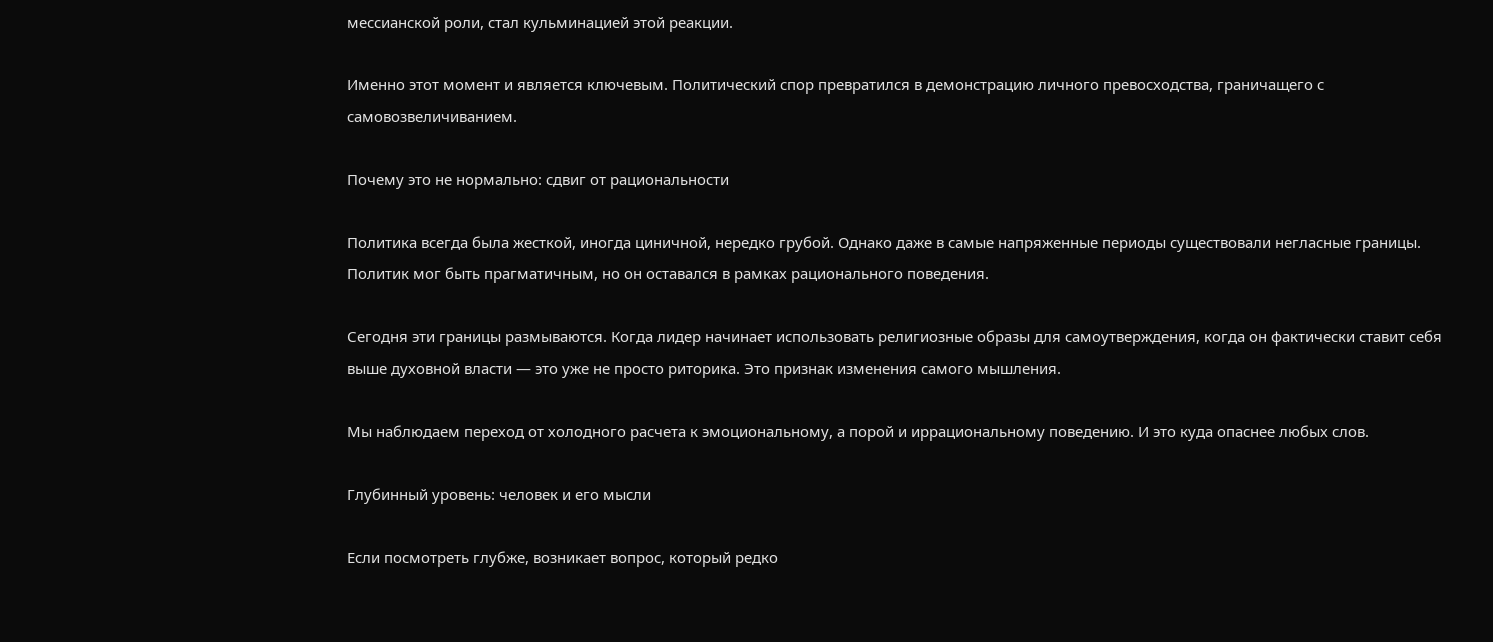мессианской роли, стал кульминацией этой реакции.

Именно этот момент и является ключевым. Политический спор превратился в демонстрацию личного превосходства, граничащего с самовозвеличиванием.

Почему это не нормально: сдвиг от рациональности

Политика всегда была жесткой, иногда циничной, нередко грубой. Однако даже в самые напряженные периоды существовали негласные границы. Политик мог быть прагматичным, но он оставался в рамках рационального поведения.

Сегодня эти границы размываются. Когда лидер начинает использовать религиозные образы для самоутверждения, когда он фактически ставит себя выше духовной власти — это уже не просто риторика. Это признак изменения самого мышления.

Мы наблюдаем переход от холодного расчета к эмоциональному, а порой и иррациональному поведению. И это куда опаснее любых слов.

Глубинный уровень: человек и его мысли

Если посмотреть глубже, возникает вопрос, который редко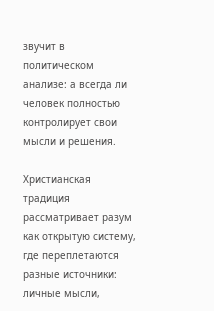звучит в политическом анализе: а всегда ли человек полностью контролирует свои мысли и решения.

Христианская традиция рассматривает разум как открытую систему, где переплетаются разные источники: личные мысли,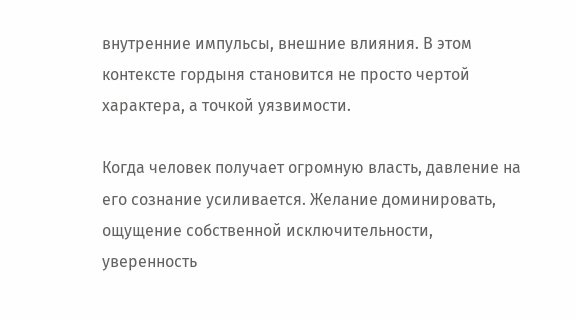внутренние импульсы, внешние влияния. В этом контексте гордыня становится не просто чертой характера, а точкой уязвимости.

Когда человек получает огромную власть, давление на его сознание усиливается. Желание доминировать, ощущение собственной исключительности, уверенность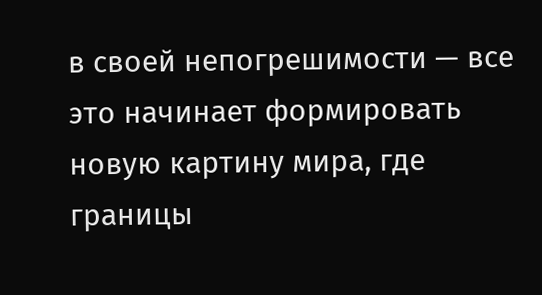в своей непогрешимости — все это начинает формировать новую картину мира, где границы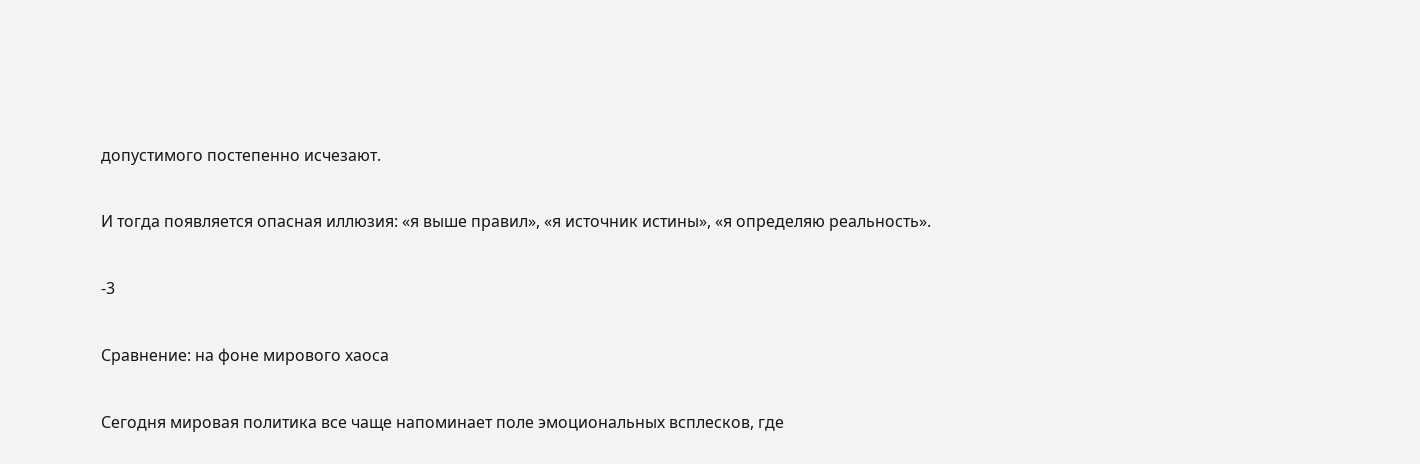допустимого постепенно исчезают.

И тогда появляется опасная иллюзия: «я выше правил», «я источник истины», «я определяю реальность».

-3

Сравнение: на фоне мирового хаоса

Сегодня мировая политика все чаще напоминает поле эмоциональных всплесков, где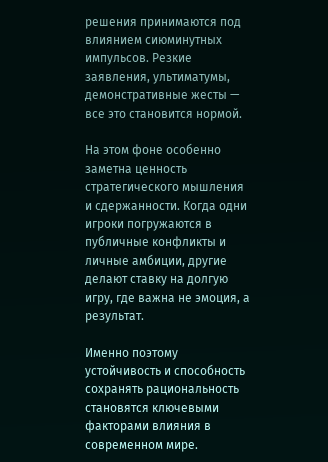решения принимаются под влиянием сиюминутных импульсов. Резкие заявления, ультиматумы, демонстративные жесты — все это становится нормой.

На этом фоне особенно заметна ценность стратегического мышления и сдержанности. Когда одни игроки погружаются в публичные конфликты и личные амбиции, другие делают ставку на долгую игру, где важна не эмоция, а результат.

Именно поэтому устойчивость и способность сохранять рациональность становятся ключевыми факторами влияния в современном мире.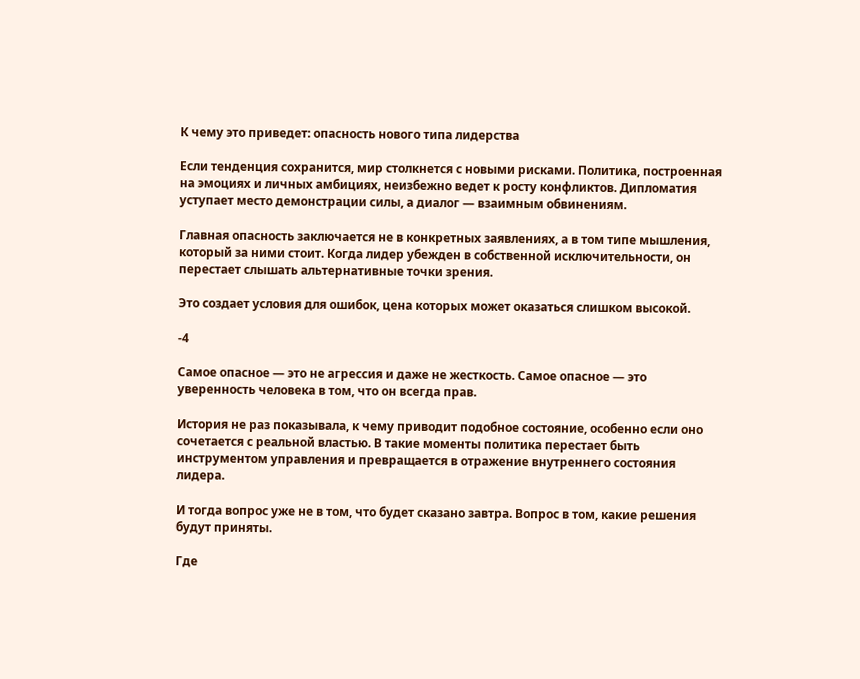К чему это приведет: опасность нового типа лидерства

Если тенденция сохранится, мир столкнется с новыми рисками. Политика, построенная на эмоциях и личных амбициях, неизбежно ведет к росту конфликтов. Дипломатия уступает место демонстрации силы, а диалог — взаимным обвинениям.

Главная опасность заключается не в конкретных заявлениях, а в том типе мышления, который за ними стоит. Когда лидер убежден в собственной исключительности, он перестает слышать альтернативные точки зрения.

Это создает условия для ошибок, цена которых может оказаться слишком высокой.

-4

Самое опасное — это не агрессия и даже не жесткость. Самое опасное — это уверенность человека в том, что он всегда прав.

История не раз показывала, к чему приводит подобное состояние, особенно если оно сочетается с реальной властью. В такие моменты политика перестает быть инструментом управления и превращается в отражение внутреннего состояния лидера.

И тогда вопрос уже не в том, что будет сказано завтра. Вопрос в том, какие решения будут приняты.

Где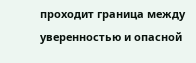проходит граница между уверенностью и опасной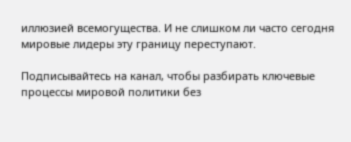иллюзией всемогущества. И не слишком ли часто сегодня мировые лидеры эту границу переступают.

Подписывайтесь на канал, чтобы разбирать ключевые процессы мировой политики без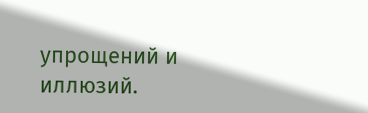упрощений и иллюзий.